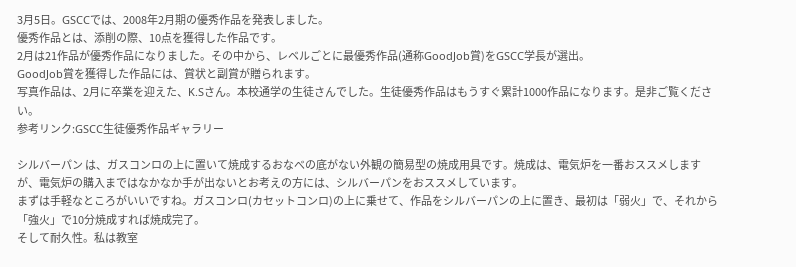3月5日。GSCCでは、2008年2月期の優秀作品を発表しました。
優秀作品とは、添削の際、10点を獲得した作品です。
2月は21作品が優秀作品になりました。その中から、レベルごとに最優秀作品(通称GoodJob賞)をGSCC学長が選出。
GoodJob賞を獲得した作品には、賞状と副賞が贈られます。
写真作品は、2月に卒業を迎えた、K.Sさん。本校通学の生徒さんでした。生徒優秀作品はもうすぐ累計1000作品になります。是非ご覧ください。
参考リンク:GSCC生徒優秀作品ギャラリー

シルバーパン は、ガスコンロの上に置いて焼成するおなべの底がない外観の簡易型の焼成用具です。焼成は、電気炉を一番おススメしますが、電気炉の購入まではなかなか手が出ないとお考えの方には、シルバーパンをおススメしています。
まずは手軽なところがいいですね。ガスコンロ(カセットコンロ)の上に乗せて、作品をシルバーパンの上に置き、最初は「弱火」で、それから「強火」で10分焼成すれば焼成完了。
そして耐久性。私は教室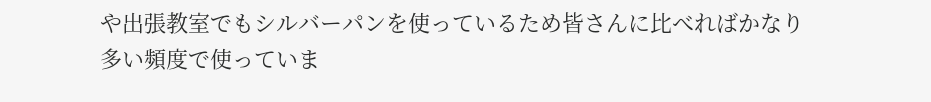や出張教室でもシルバーパンを使っているため皆さんに比べればかなり多い頻度で使っていま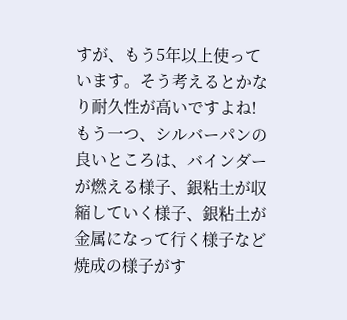すが、もう5年以上使っています。そう考えるとかなり耐久性が高いですよね!
もう一つ、シルバーパンの良いところは、バインダーが燃える様子、銀粘土が収縮していく様子、銀粘土が金属になって行く様子など焼成の様子がす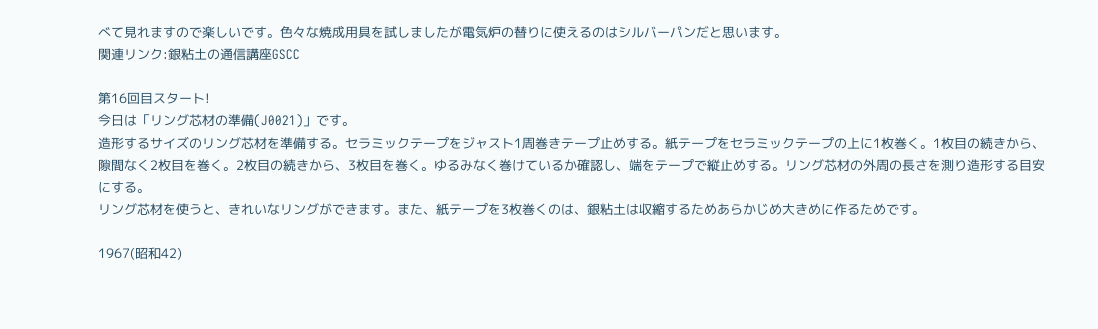べて見れますので楽しいです。色々な焼成用具を試しましたが電気炉の替りに使えるのはシルバーパンだと思います。
関連リンク:銀粘土の通信講座GSCC

第16回目スタート!
今日は「リング芯材の準備(J0021)」です。
造形するサイズのリング芯材を準備する。セラミックテープをジャスト1周巻きテープ止めする。紙テープをセラミックテープの上に1枚巻く。1枚目の続きから、隙間なく2枚目を巻く。2枚目の続きから、3枚目を巻く。ゆるみなく巻けているか確認し、端をテープで縦止めする。リング芯材の外周の長さを測り造形する目安にする。
リング芯材を使うと、きれいなリングができます。また、紙テープを3枚巻くのは、銀粘土は収縮するためあらかじめ大きめに作るためです。

1967(昭和42)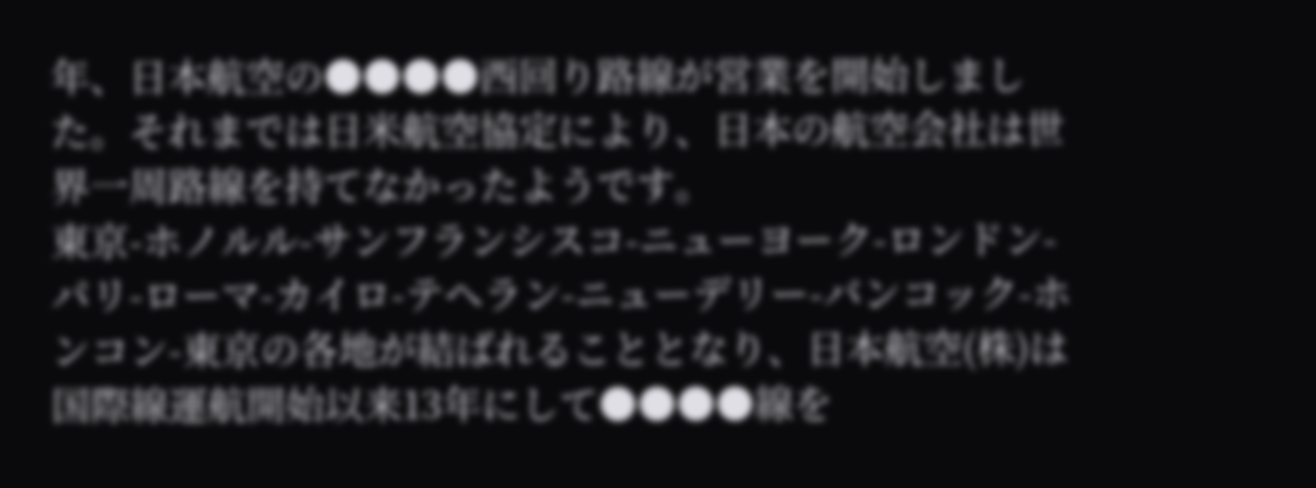年、日本航空の●●●●西回り路線が営業を開始しました。それまでは日米航空協定により、日本の航空会社は世界一周路線を持てなかったようです。
東京-ホノルル-サンフランシスコ-ニューヨーク-ロンドン-パリ-ローマ-カイロ-テヘラン-ニューデリー-バンコック-ホンコン-東京の各地が結ばれることとなり、日本航空(株)は国際線運航開始以来13年にして●●●●線を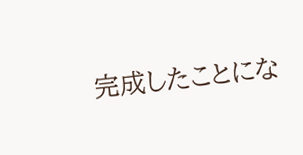完成したことにな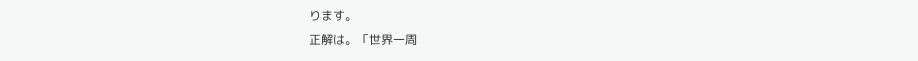ります。
正解は。「世界一周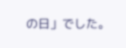の日」でした。